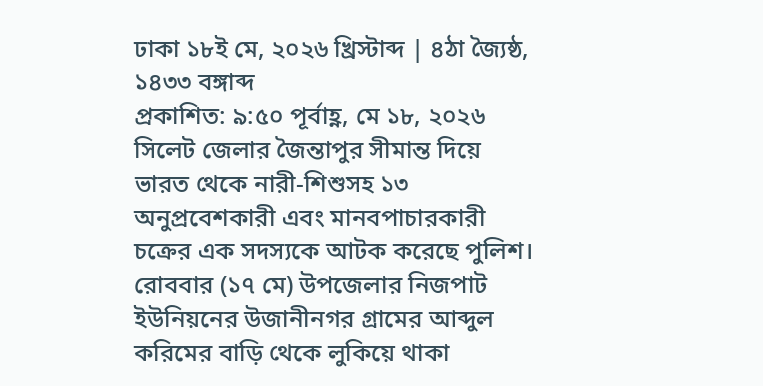ঢাকা ১৮ই মে, ২০২৬ খ্রিস্টাব্দ | ৪ঠা জ্যৈষ্ঠ, ১৪৩৩ বঙ্গাব্দ
প্রকাশিত: ৯:৫০ পূর্বাহ্ণ, মে ১৮, ২০২৬
সিলেট জেলার জৈন্তাপুর সীমান্ত দিয়ে ভারত থেকে নারী-শিশুসহ ১৩ অনুপ্রবেশকারী এবং মানবপাচারকারী চক্রের এক সদস্যকে আটক করেছে পুলিশ।
রোববার (১৭ মে) উপজেলার নিজপাট ইউনিয়নের উজানীনগর গ্রামের আব্দুল করিমের বাড়ি থেকে লুকিয়ে থাকা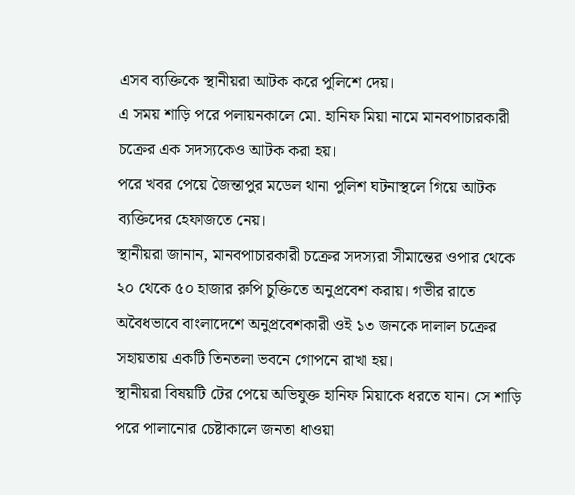এসব ব্যক্তিকে স্থানীয়রা আটক করে পুলিশে দেয়।
এ সময় শাড়ি পরে পলায়নকালে মো. হানিফ মিয়া নামে মানবপাচারকারী চক্রের এক সদস্যকেও আটক করা হয়।
পরে খবর পেয়ে জৈন্তাপুর মডেল থানা পুলিশ ঘটনাস্থলে গিয়ে আটক ব্যক্তিদের হেফাজতে নেয়।
স্থানীয়রা জানান, মানবপাচারকারী চক্রের সদস্যরা সীমান্তের ওপার থেকে ২০ থেকে ৫০ হাজার রুপি চুক্তিতে অনুপ্রবেশ করায়। গভীর রাতে অবৈধভাবে বাংলাদেশে অনুপ্রবেশকারী ওই ১৩ জনকে দালাল চক্রের সহায়তায় একটি তিনতলা ভবনে গোপনে রাখা হয়।
স্থানীয়রা বিষয়টি টের পেয়ে অভিযুক্ত হানিফ মিয়াকে ধরতে যান। সে শাড়ি পরে পালানোর চেষ্টাকালে জনতা ধাওয়া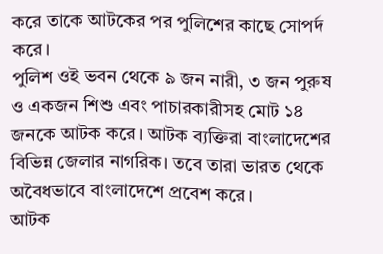করে তাকে আটকের পর পুলিশের কাছে সোপর্দ করে।
পুলিশ ওই ভবন থেকে ৯ জন নারী, ৩ জন পুরুষ ও একজন শিশু এবং পাচারকারীসহ মোট ১৪ জনকে আটক করে। আটক ব্যক্তিরা বাংলাদেশের বিভিন্ন জেলার নাগরিক। তবে তারা ভারত থেকে অবৈধভাবে বাংলাদেশে প্রবেশ করে।
আটক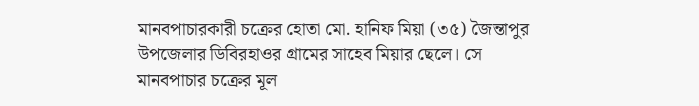মানবপাচারকারী চক্রের হোতা মো. হানিফ মিয়া (৩৫) জৈন্তাপুর উপজেলার ডিবিরহাওর গ্রামের সাহেব মিয়ার ছেলে। সে মানবপাচার চক্রের মূল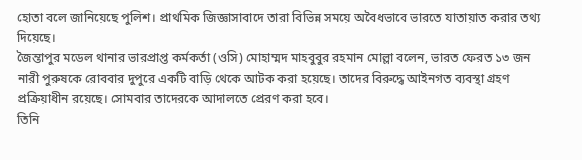হোতা বলে জানিয়েছে পুলিশ। প্রাথমিক জিজ্ঞাসাবাদে তারা বিভিন্ন সময়ে অবৈধভাবে ভারতে যাতায়াত করার তথ্য দিয়েছে।
জৈন্তাপুর মডেল থানার ভারপ্রাপ্ত কর্মকর্তা (ওসি) মোহাম্মদ মাহবুবুর রহমান মোল্লা বলেন, ভারত ফেরত ১৩ জন নারী পুরুষকে রোববার দুপুরে একটি বাড়ি থেকে আটক করা হয়েছে। তাদের বিরুদ্ধে আইনগত ব্যবস্থা গ্রহণ প্রক্রিয়াধীন রয়েছে। সোমবার তাদেরকে আদালতে প্রেরণ করা হবে।
তিনি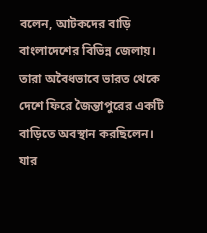বলেন, আটকদের বাড়ি বাংলাদেশের বিভিন্ন জেলায়। তারা অবৈধভাবে ভারত থেকে দেশে ফিরে জৈন্তাপুরের একটি বাড়িতে অবস্থান করছিলেন। যার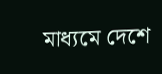মাধ্যমে দেশে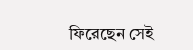ফিরেছেন সেই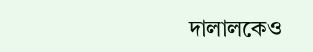দালালকেও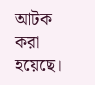আটক করা হয়েছে।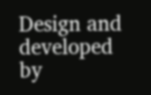Design and developed by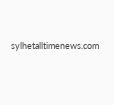sylhetalltimenews.com